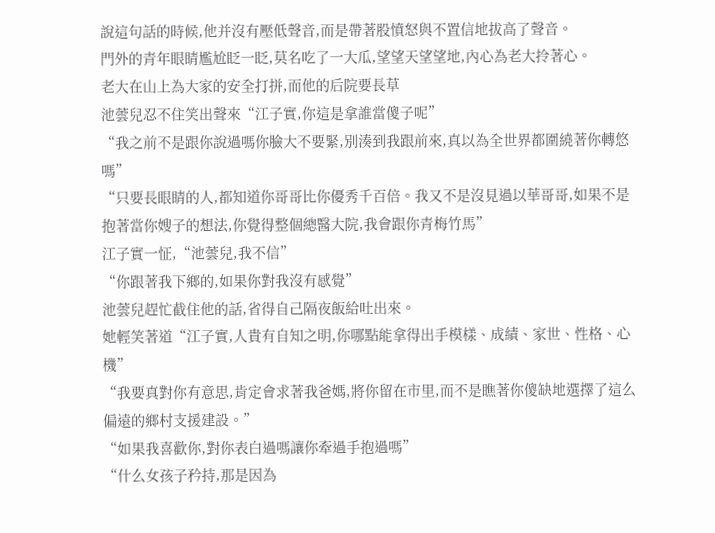說這句話的時候,他并沒有壓低聲音,而是帶著股憤怒與不置信地拔高了聲音。
門外的青年眼睛尷尬眨一眨,莫名吃了一大瓜,望望天望望地,內心為老大拎著心。
老大在山上為大家的安全打拼,而他的后院要長草
池蕓兒忍不住笑出聲來“江子實,你這是拿誰當傻子呢”
“我之前不是跟你說過嗎你臉大不要緊,別湊到我跟前來,真以為全世界都圍繞著你轉悠嗎”
“只要長眼睛的人,都知道你哥哥比你優秀千百倍。我又不是沒見過以華哥哥,如果不是抱著當你嫂子的想法,你覺得整個總醫大院,我會跟你青梅竹馬”
江子實一怔,“池蕓兒,我不信”
“你跟著我下鄉的,如果你對我沒有感覺”
池蕓兒趕忙截住他的話,省得自己隔夜飯給吐出來。
她輕笑著道“江子實,人貴有自知之明,你哪點能拿得出手模樣、成績、家世、性格、心機”
“我要真對你有意思,肯定會求著我爸媽,將你留在市里,而不是瞧著你傻缺地選擇了這么偏遠的鄉村支援建設。”
“如果我喜歡你,對你表白過嗎讓你牽過手抱過嗎”
“什么女孩子矜持,那是因為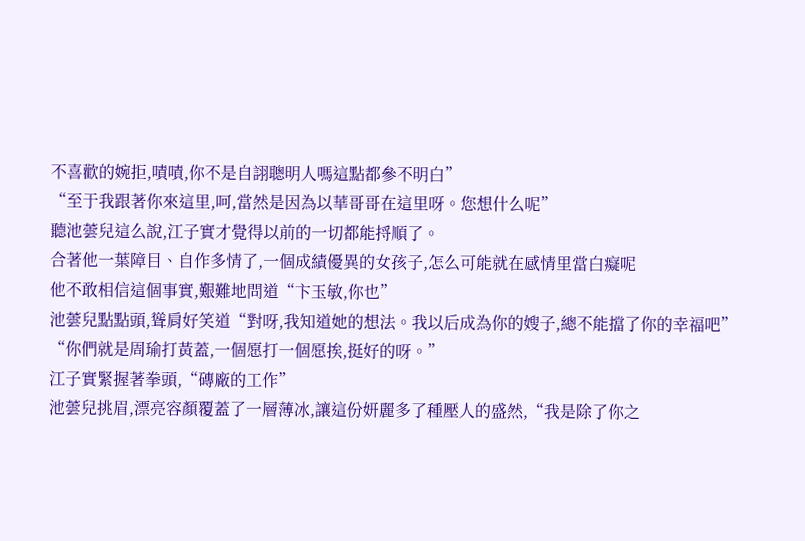不喜歡的婉拒,嘖嘖,你不是自詡聰明人嗎這點都參不明白”
“至于我跟著你來這里,呵,當然是因為以華哥哥在這里呀。您想什么呢”
聽池蕓兒這么說,江子實才覺得以前的一切都能捋順了。
合著他一葉障目、自作多情了,一個成績優異的女孩子,怎么可能就在感情里當白癡呢
他不敢相信這個事實,艱難地問道“卞玉敏,你也”
池蕓兒點點頭,聳肩好笑道“對呀,我知道她的想法。我以后成為你的嫂子,總不能擋了你的幸福吧”
“你們就是周瑜打黃蓋,一個愿打一個愿挨,挺好的呀。”
江子實緊握著拳頭,“磚廠的工作”
池蕓兒挑眉,漂亮容顏覆蓋了一層薄冰,讓這份妍麗多了種壓人的盛然,“我是除了你之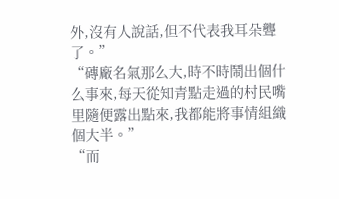外,沒有人說話,但不代表我耳朵聾了。”
“磚廠名氣那么大,時不時鬧出個什么事來,每天從知青點走過的村民嘴里隨便露出點來,我都能將事情組織個大半。”
“而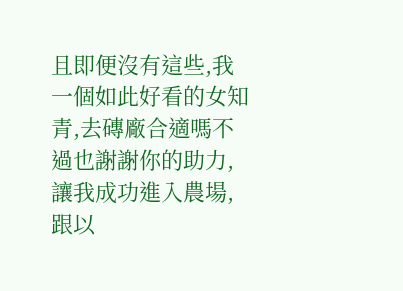且即便沒有這些,我一個如此好看的女知青,去磚廠合適嗎不過也謝謝你的助力,讓我成功進入農場,跟以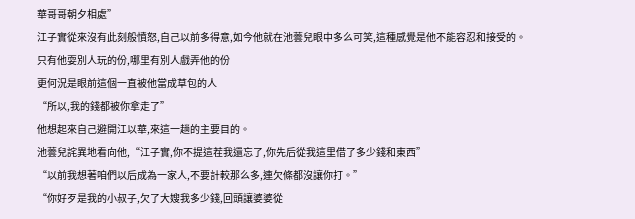華哥哥朝夕相處”
江子實從來沒有此刻般憤怒,自己以前多得意,如今他就在池蕓兒眼中多么可笑,這種感覺是他不能容忍和接受的。
只有他耍別人玩的份,哪里有別人戲弄他的份
更何況是眼前這個一直被他當成草包的人
“所以,我的錢都被你拿走了”
他想起來自己避開江以華,來這一趟的主要目的。
池蕓兒詫異地看向他,“江子實,你不提這茬我還忘了,你先后從我這里借了多少錢和東西”
“以前我想著咱們以后成為一家人,不要計較那么多,連欠條都沒讓你打。”
“你好歹是我的小叔子,欠了大嫂我多少錢,回頭讓婆婆從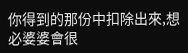你得到的那份中扣除出來,想必婆婆會很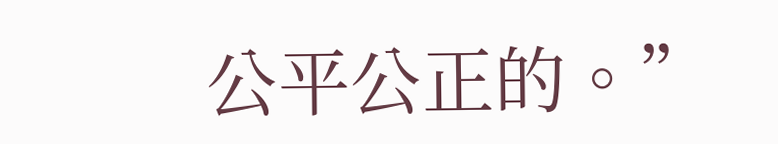公平公正的。”